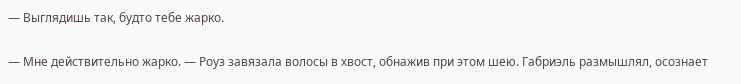— Выглядишь так, будто тебе жарко.

— Мне действительно жарко. — Роуз завязала волосы в хвост, обнажив при этом шею. Габриэль размышлял, осознает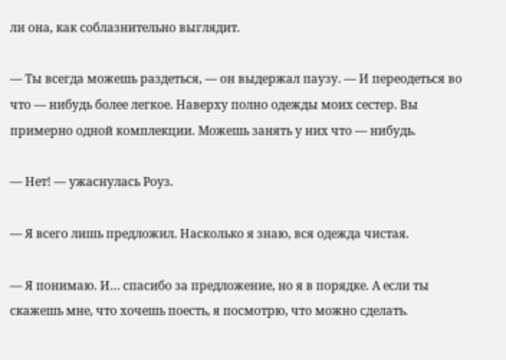ли она, как соблазнительно выглядит.

— Ты всегда можешь раздеться, — он выдержал паузу. — И переодеться во что — нибудь более легкое. Наверху полно одежды моих сестер. Вы примерно одной комплекции. Можешь занять у них что — нибудь.

— Нет! — ужаснулась Роуз.

— Я всего лишь предложил. Насколько я знаю, вся одежда чистая.

— Я понимаю. И… спасибо за предложение, но я в порядке. А если ты скажешь мне, что хочешь поесть, я посмотрю, что можно сделать.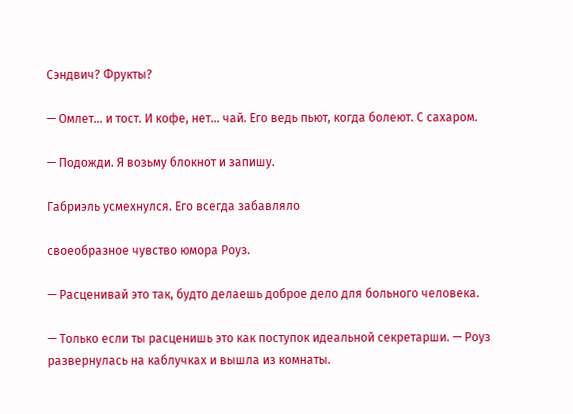Сэндвич? Фрукты?

— Омлет… и тост. И кофе, нет… чай. Его ведь пьют, когда болеют. С сахаром.

— Подожди. Я возьму блокнот и запишу.

Габриэль усмехнулся. Его всегда забавляло

своеобразное чувство юмора Роуз.

— Расценивай это так, будто делаешь доброе дело для больного человека.

— Только если ты расценишь это как поступок идеальной секретарши. — Роуз развернулась на каблучках и вышла из комнаты.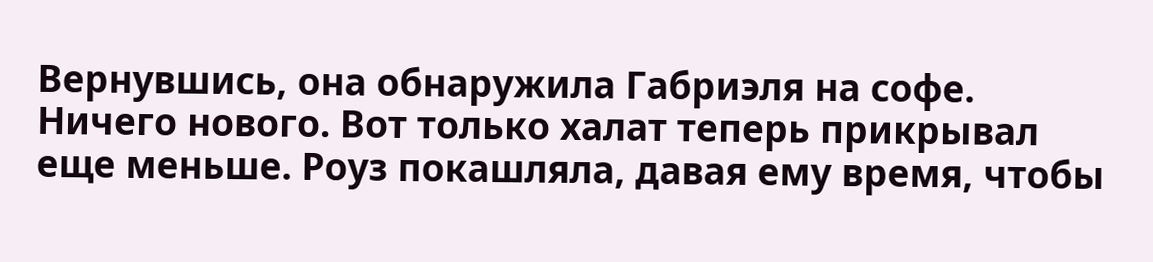Вернувшись, она обнаружила Габриэля на софе. Ничего нового. Вот только халат теперь прикрывал еще меньше. Роуз покашляла, давая ему время, чтобы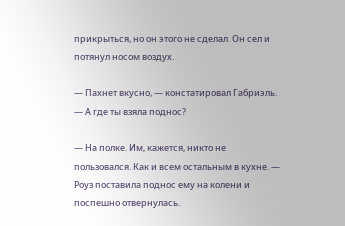прикрыться, но он этого не сделал. Он сел и потянул носом воздух.

— Пахнет вкусно, — констатировал Габриэль. — А где ты взяла поднос?

— На полке. Им, кажется, никто не пользовался. Как и всем остальным в кухне. — Роуз поставила поднос ему на колени и поспешно отвернулась.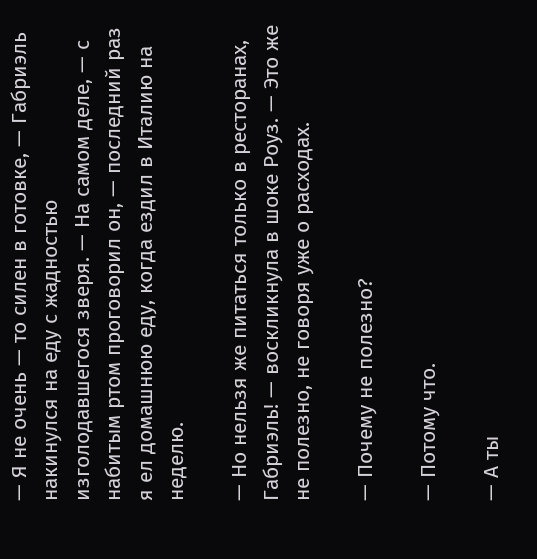— Я не очень — то силен в готовке, — Габриэль накинулся на еду с жадностью изголодавшегося зверя. — На самом деле, — с набитым ртом проговорил он, — последний раз я ел домашнюю еду, когда ездил в Италию на неделю.

— Но нельзя же питаться только в ресторанах, Габриэль! — воскликнула в шоке Роуз. — Это же не полезно, не говоря уже о расходах.

— Почему не полезно?

— Потому что.

— А ты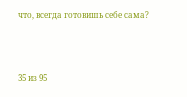что, всегда готовишь себе сама?



35 из 95